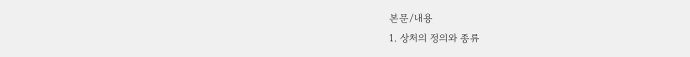본문/내용
1. 상처의 정의와 종류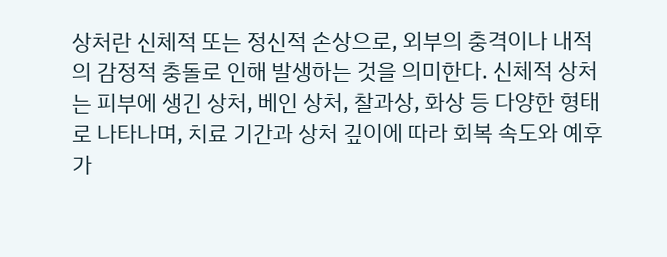상처란 신체적 또는 정신적 손상으로, 외부의 충격이나 내적의 감정적 충돌로 인해 발생하는 것을 의미한다. 신체적 상처는 피부에 생긴 상처, 베인 상처, 찰과상, 화상 등 다양한 형태로 나타나며, 치료 기간과 상처 깊이에 따라 회복 속도와 예후가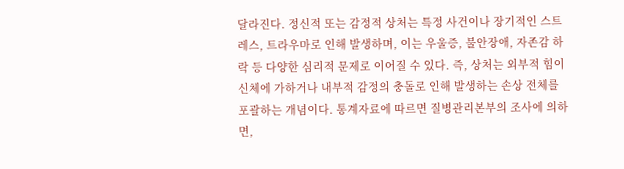달라진다. 정신적 또는 감정적 상처는 특정 사건이나 장기적인 스트레스, 트라우마로 인해 발생하며, 이는 우울증, 불안장애, 자존감 하락 등 다양한 심리적 문제로 이어질 수 있다. 즉, 상처는 외부적 힘이 신체에 가하거나 내부적 감정의 충돌로 인해 발생하는 손상 전체를 포괄하는 개념이다. 통계자료에 따르면 질병관리본부의 조사에 의하면,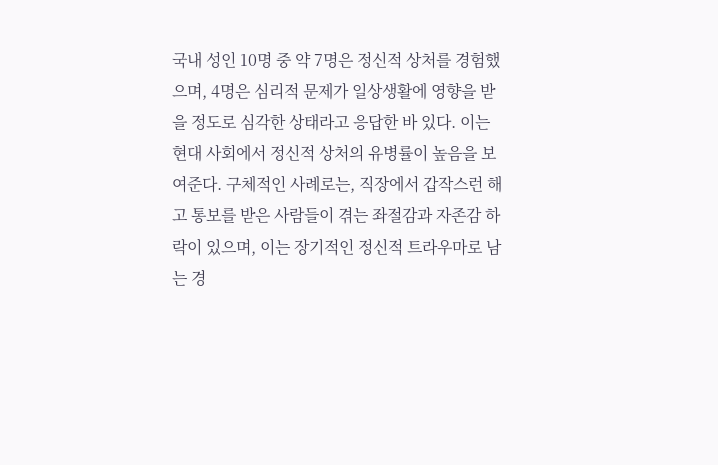국내 성인 10명 중 약 7명은 정신적 상처를 경험했으며, 4명은 심리적 문제가 일상생활에 영향을 받을 정도로 심각한 상태라고 응답한 바 있다. 이는 현대 사회에서 정신적 상처의 유병률이 높음을 보여준다. 구체적인 사례로는, 직장에서 갑작스런 해고 통보를 받은 사람들이 겪는 좌절감과 자존감 하락이 있으며, 이는 장기적인 정신적 트라우마로 남는 경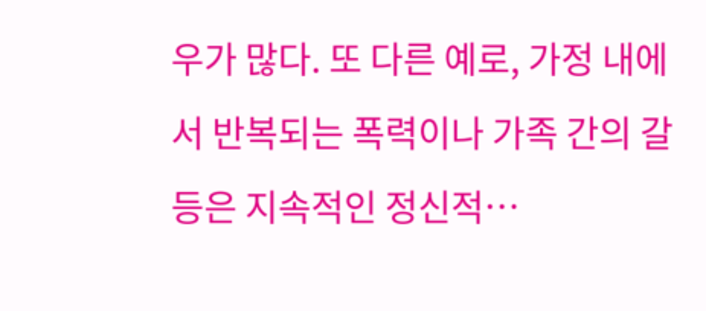우가 많다. 또 다른 예로, 가정 내에서 반복되는 폭력이나 가족 간의 갈등은 지속적인 정신적…